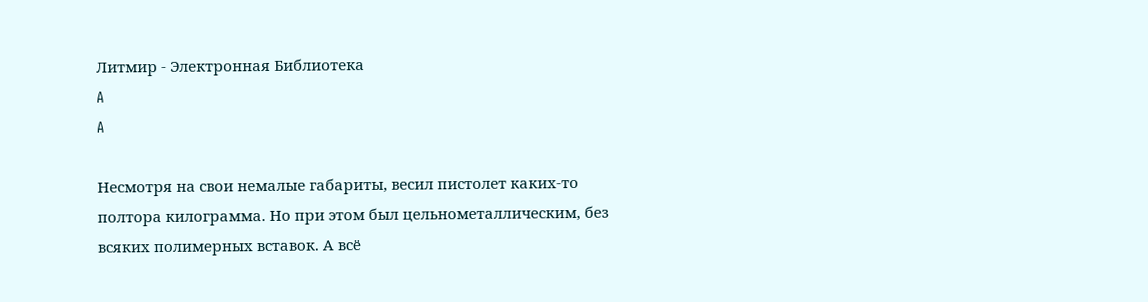Литмир - Электронная Библиотека
A
A

Несмотря на свои немалые габариты, весил пистолет каких-то полтора килограмма. Но при этом был цельнометаллическим, без всяких полимерных вставок. А всё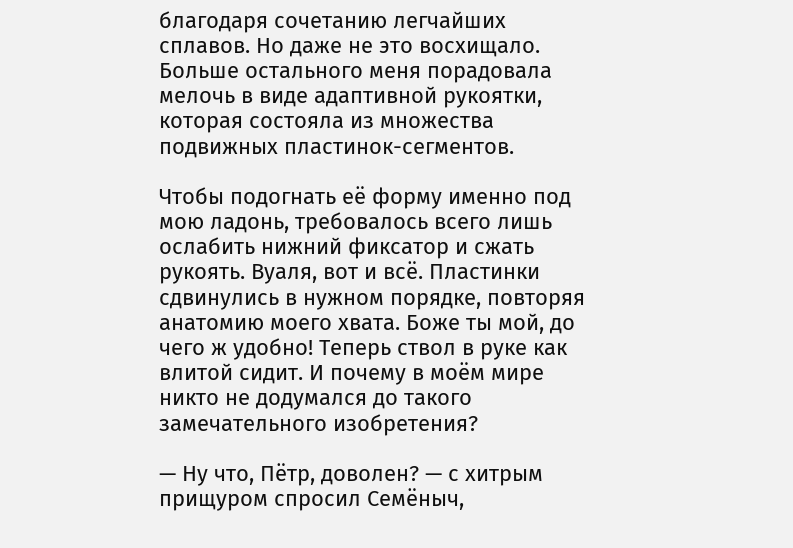благодаря сочетанию легчайших сплавов. Но даже не это восхищало. Больше остального меня порадовала мелочь в виде адаптивной рукоятки, которая состояла из множества подвижных пластинок-сегментов.

Чтобы подогнать её форму именно под мою ладонь, требовалось всего лишь ослабить нижний фиксатор и сжать рукоять. Вуаля, вот и всё. Пластинки сдвинулись в нужном порядке, повторяя анатомию моего хвата. Боже ты мой, до чего ж удобно! Теперь ствол в руке как влитой сидит. И почему в моём мире никто не додумался до такого замечательного изобретения?

— Ну что, Пётр, доволен? — с хитрым прищуром спросил Семёныч,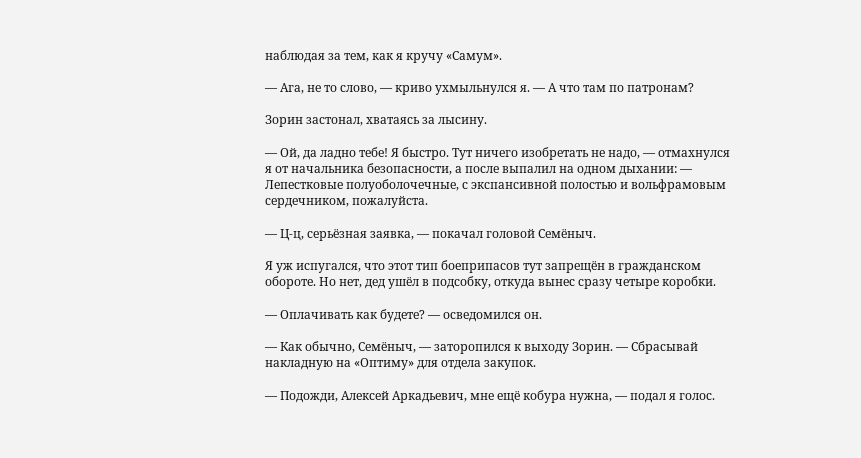наблюдая за тем, как я кручу «Самум».

— Ага, не то слово, — криво ухмыльнулся я. — А что там по патронам?

Зорин застонал, хватаясь за лысину.

— Ой, да ладно тебе! Я быстро. Тут ничего изобретать не надо, — отмахнулся я от начальника безопасности, а после выпалил на одном дыхании: — Лепестковые полуоболочечные, с экспансивной полостью и вольфрамовым сердечником, пожалуйста.

— Ц-ц, серьёзная заявка, — покачал головой Семёныч.

Я уж испугался, что этот тип боеприпасов тут запрещён в гражданском обороте. Но нет, дед ушёл в подсобку, откуда вынес сразу четыре коробки.

— Оплачивать как будете? — осведомился он.

— Как обычно, Семёныч, — заторопился к выходу Зорин. — Сбрасывай накладную на «Оптиму» для отдела закупок.

— Подожди, Алексей Аркадьевич, мне ещё кобура нужна, — подал я голос.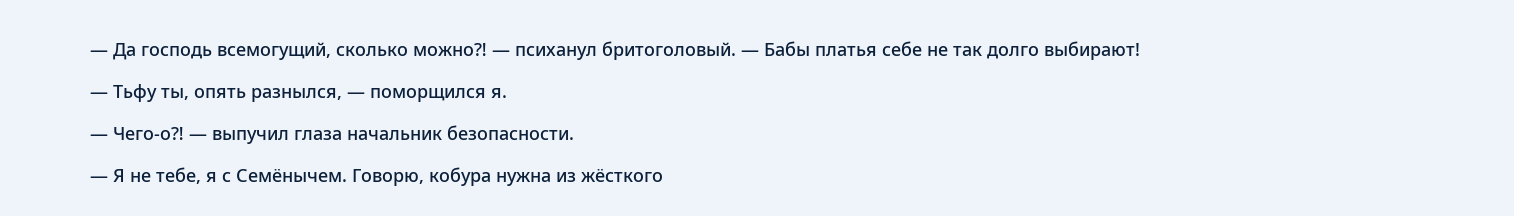— Да господь всемогущий, сколько можно⁈ — психанул бритоголовый. — Бабы платья себе не так долго выбирают!

— Тьфу ты, опять разнылся, — поморщился я.

— Чего-о⁈ — выпучил глаза начальник безопасности.

— Я не тебе, я с Семёнычем. Говорю, кобура нужна из жёсткого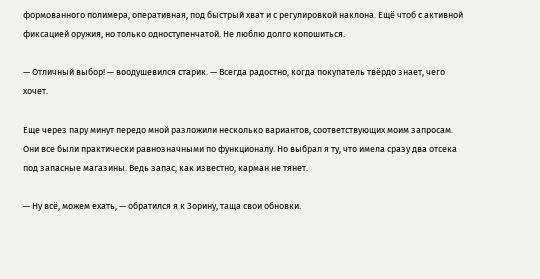формованного полимера, оперативная, под быстрый хват и с регулировкой наклона. Ещё чтоб с активной фиксацией оружия, но только одноступенчатой. Не люблю долго копошиться.

— Отличный выбор! — воодушевился старик. — Всегда радостно, когда покупатель твёрдо знает, чего хочет.

Еще через пару минут передо мной разложили несколько вариантов, соответствующих моим запросам. Они все были практически равнозначными по функционалу. Но выбрал я ту, что имела сразу два отсека под запасные магазины. Ведь запас, как известно, карман не тянет.

— Ну всё, можем ехать, — обратился я к Зорину, таща свои обновки.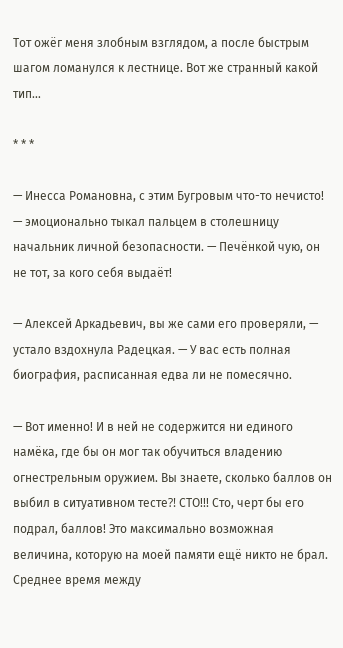Тот ожёг меня злобным взглядом, а после быстрым шагом ломанулся к лестнице. Вот же странный какой тип…

* * *

— Инесса Романовна, с этим Бугровым что-то нечисто! — эмоционально тыкал пальцем в столешницу начальник личной безопасности. — Печёнкой чую, он не тот, за кого себя выдаёт!

— Алексей Аркадьевич, вы же сами его проверяли, — устало вздохнула Радецкая. — У вас есть полная биография, расписанная едва ли не помесячно.

— Вот именно! И в ней не содержится ни единого намёка, где бы он мог так обучиться владению огнестрельным оружием. Вы знаете, сколько баллов он выбил в ситуативном тесте⁈ СТО!!! Сто, черт бы его подрал, баллов! Это максимально возможная величина, которую на моей памяти ещё никто не брал. Среднее время между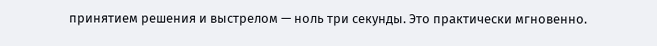принятием решения и выстрелом — ноль три секунды. Это практически мгновенно.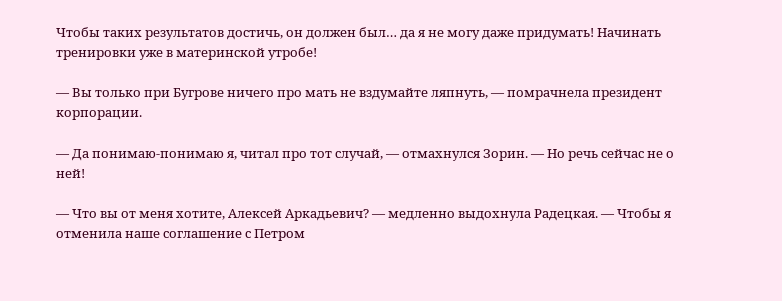Чтобы таких результатов достичь, он должен был… да я не могу даже придумать! Начинать тренировки уже в материнской утробе!

— Вы только при Бугрове ничего про мать не вздумайте ляпнуть, — помрачнела президент корпорации.

— Да понимаю-понимаю я, читал про тот случай, — отмахнулся Зорин. — Но речь сейчас не о ней!

— Что вы от меня хотите, Алексей Аркадьевич? — медленно выдохнула Радецкая. — Чтобы я отменила наше соглашение с Петром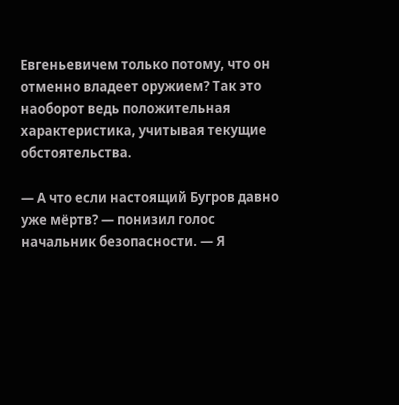Евгеньевичем только потому, что он отменно владеет оружием? Так это наоборот ведь положительная характеристика, учитывая текущие обстоятельства.

— А что если настоящий Бугров давно уже мёртв? — понизил голос начальник безопасности. — Я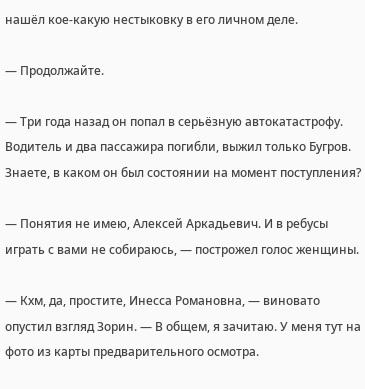нашёл кое-какую нестыковку в его личном деле.

— Продолжайте.

— Три года назад он попал в серьёзную автокатастрофу. Водитель и два пассажира погибли, выжил только Бугров. Знаете, в каком он был состоянии на момент поступления?

— Понятия не имею, Алексей Аркадьевич. И в ребусы играть с вами не собираюсь, — построжел голос женщины.

— Кхм, да, простите, Инесса Романовна, — виновато опустил взгляд Зорин. — В общем, я зачитаю. У меня тут на фото из карты предварительного осмотра.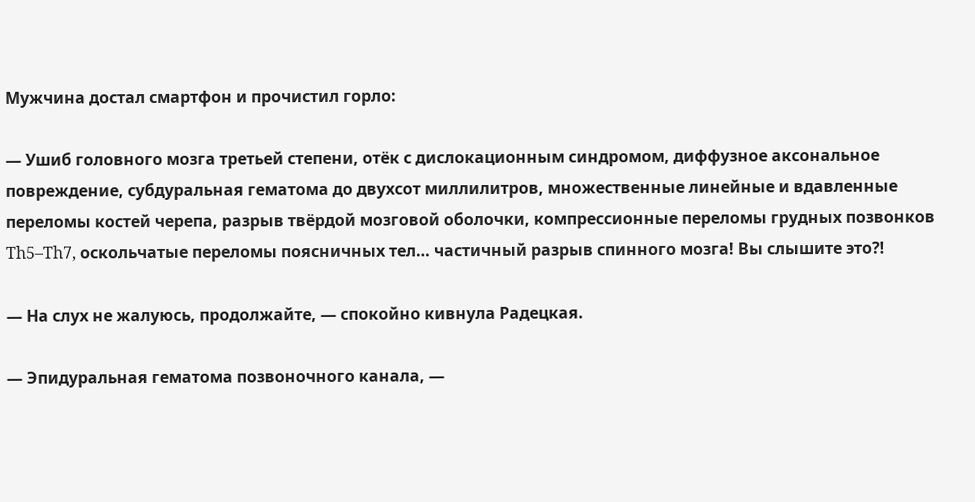Мужчина достал смартфон и прочистил горло:

— Ушиб головного мозга третьей степени, отёк с дислокационным синдромом, диффузное аксональное повреждение, субдуральная гематома до двухсот миллилитров, множественные линейные и вдавленные переломы костей черепа, разрыв твёрдой мозговой оболочки, компрессионные переломы грудных позвонков Th5–Th7, оскольчатые переломы поясничных тел… частичный разрыв спинного мозга! Вы слышите это⁈

— На слух не жалуюсь, продолжайте, — спокойно кивнула Радецкая.

— Эпидуральная гематома позвоночного канала, —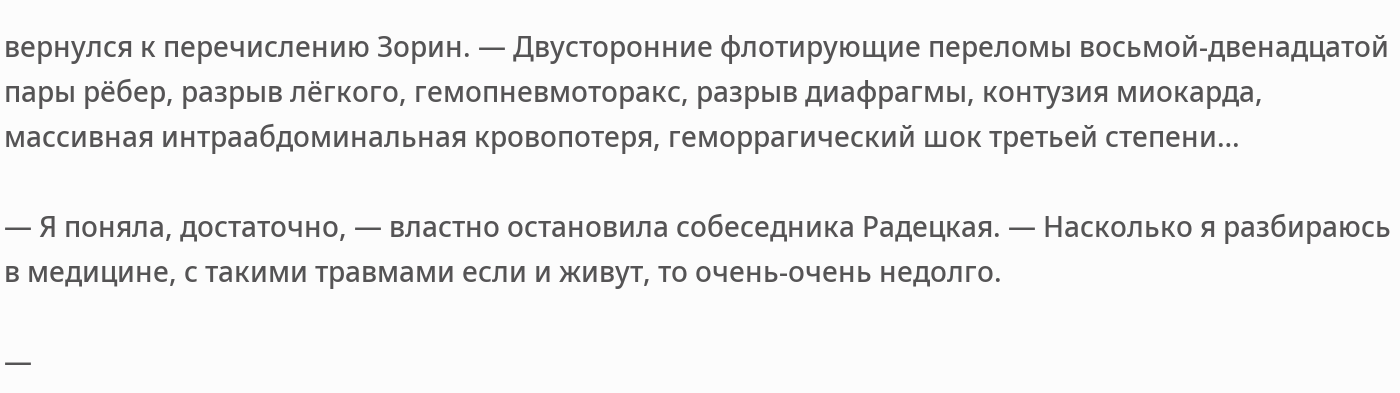вернулся к перечислению Зорин. — Двусторонние флотирующие переломы восьмой-двенадцатой пары рёбер, разрыв лёгкого, гемопневмоторакс, разрыв диафрагмы, контузия миокарда, массивная интраабдоминальная кровопотеря, геморрагический шок третьей степени…

— Я поняла, достаточно, — властно остановила собеседника Радецкая. — Насколько я разбираюсь в медицине, с такими травмами если и живут, то очень-очень недолго.

—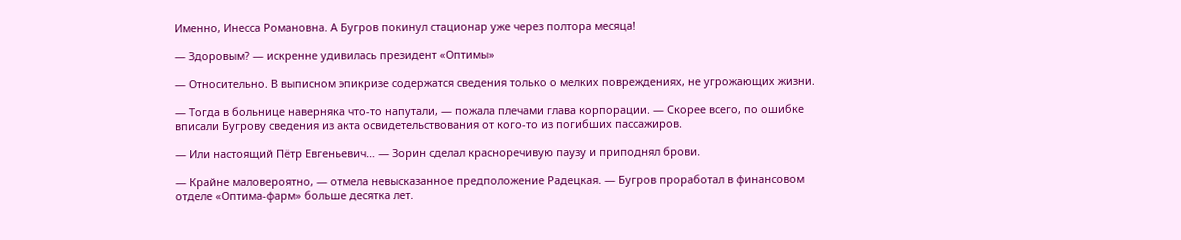Именно, Инесса Романовна. А Бугров покинул стационар уже через полтора месяца!

— Здоровым? — искренне удивилась президент «Оптимы»

— Относительно. В выписном эпикризе содержатся сведения только о мелких повреждениях, не угрожающих жизни.

— Тогда в больнице наверняка что-то напутали, — пожала плечами глава корпорации. — Скорее всего, по ошибке вписали Бугрову сведения из акта освидетельствования от кого-то из погибших пассажиров.

— Или настоящий Пётр Евгеньевич… — Зорин сделал красноречивую паузу и приподнял брови.

— Крайне маловероятно, — отмела невысказанное предположение Радецкая. — Бугров проработал в финансовом отделе «Оптима-фарм» больше десятка лет.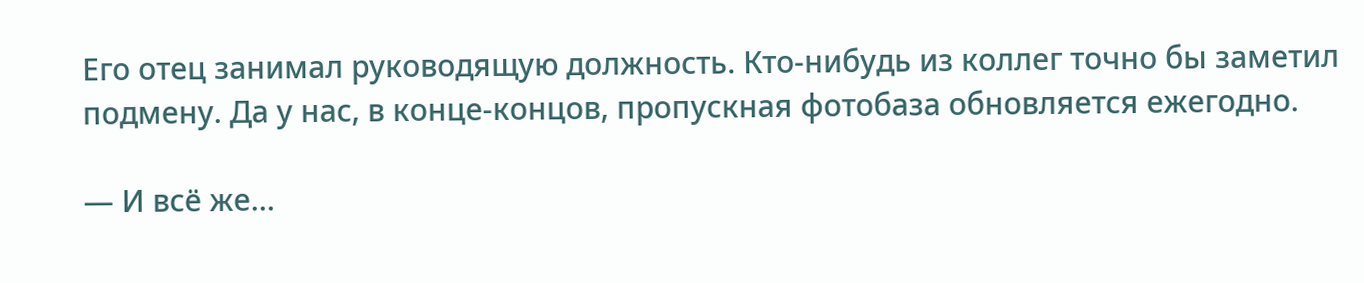Его отец занимал руководящую должность. Кто-нибудь из коллег точно бы заметил подмену. Да у нас, в конце-концов, пропускная фотобаза обновляется ежегодно.

— И всё же…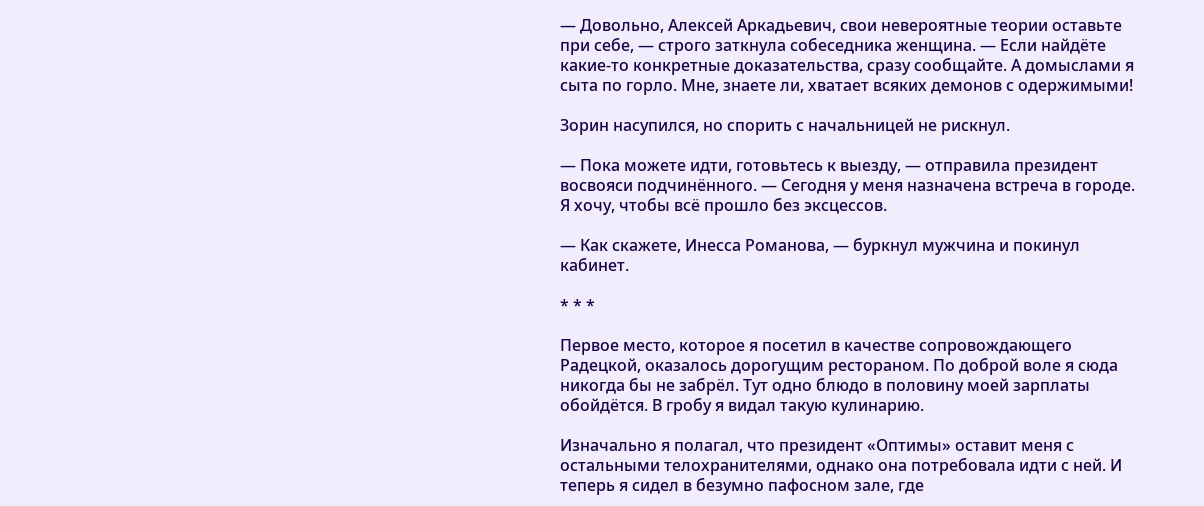— Довольно, Алексей Аркадьевич, свои невероятные теории оставьте при себе, — строго заткнула собеседника женщина. — Если найдёте какие-то конкретные доказательства, сразу сообщайте. А домыслами я сыта по горло. Мне, знаете ли, хватает всяких демонов с одержимыми!

Зорин насупился, но спорить с начальницей не рискнул.

— Пока можете идти, готовьтесь к выезду, — отправила президент восвояси подчинённого. — Сегодня у меня назначена встреча в городе. Я хочу, чтобы всё прошло без эксцессов.

— Как скажете, Инесса Романова, — буркнул мужчина и покинул кабинет.

* * *

Первое место, которое я посетил в качестве сопровождающего Радецкой, оказалось дорогущим рестораном. По доброй воле я сюда никогда бы не забрёл. Тут одно блюдо в половину моей зарплаты обойдётся. В гробу я видал такую кулинарию.

Изначально я полагал, что президент «Оптимы» оставит меня с остальными телохранителями, однако она потребовала идти с ней. И теперь я сидел в безумно пафосном зале, где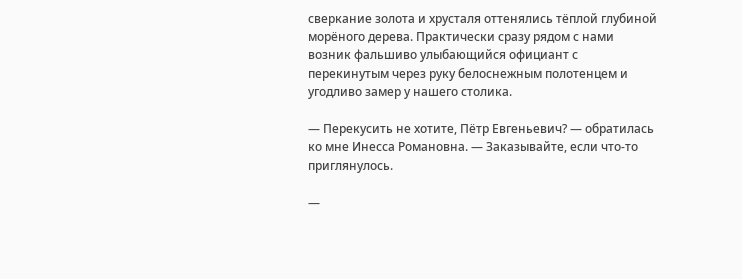сверкание золота и хрусталя оттенялись тёплой глубиной морёного дерева. Практически сразу рядом с нами возник фальшиво улыбающийся официант с перекинутым через руку белоснежным полотенцем и угодливо замер у нашего столика.

— Перекусить не хотите, Пётр Евгеньевич? — обратилась ко мне Инесса Романовна. — Заказывайте, если что-то приглянулось.

—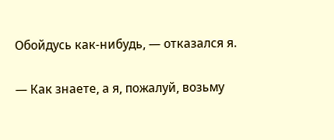Обойдусь как-нибудь, — отказался я.

— Как знаете, а я, пожалуй, возьму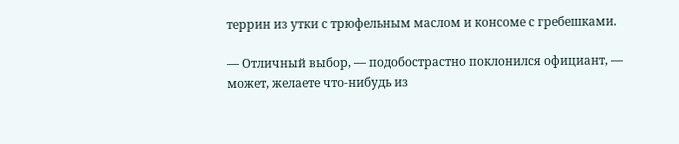террин из утки с трюфельным маслом и консоме с гребешками.

— Отличный выбор, — подобострастно поклонился официант, — может, желаете что-нибудь из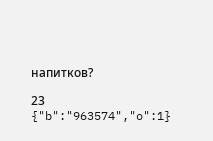напитков?

23
{"b":"963574","o":1}